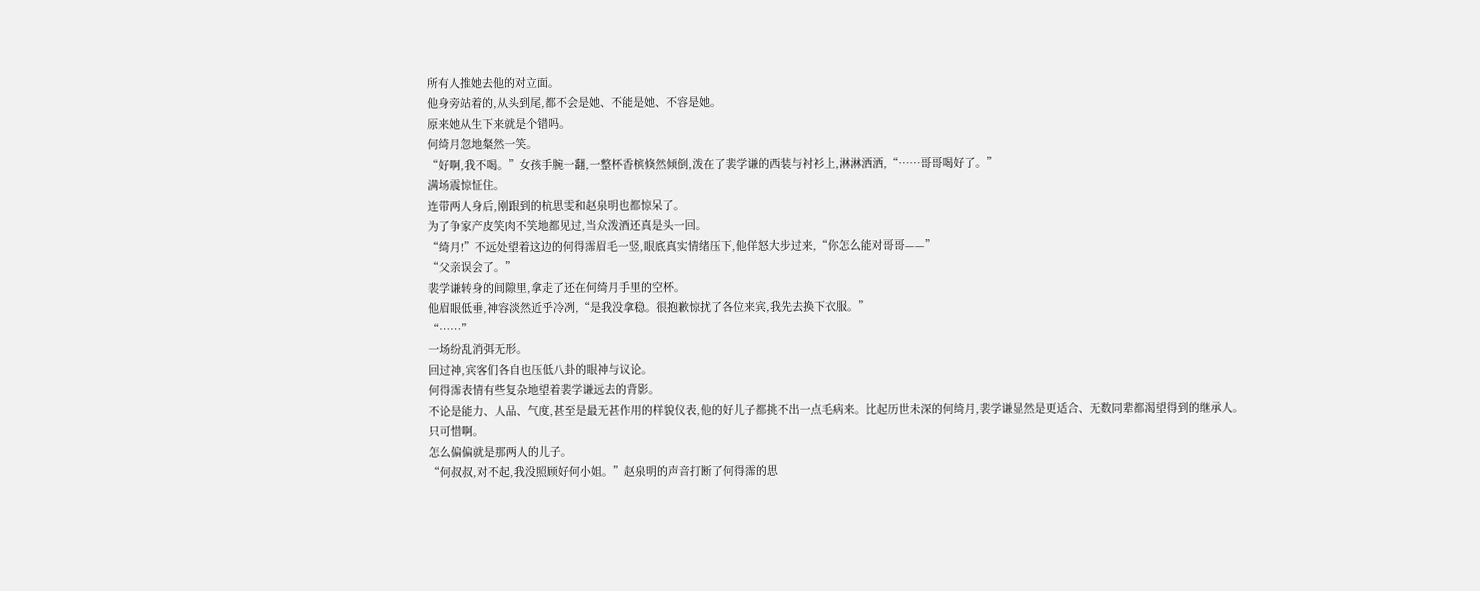所有人推她去他的对立面。
他身旁站着的,从头到尾,都不会是她、不能是她、不容是她。
原来她从生下来就是个错吗。
何绮月忽地粲然一笑。
“好啊,我不喝。”女孩手腕一翻,一整杯香槟倏然倾倒,泼在了裴学谦的西装与衬衫上,淋淋洒洒,“……哥哥喝好了。”
满场震惊怔住。
连带两人身后,刚跟到的杭思雯和赵泉明也都惊呆了。
为了争家产皮笑肉不笑地都见过,当众泼酒还真是头一回。
“绮月!”不远处望着这边的何得霈眉毛一竖,眼底真实情绪压下,他佯怒大步过来,“你怎么能对哥哥——”
“父亲误会了。”
裴学谦转身的间隙里,拿走了还在何绮月手里的空杯。
他眉眼低垂,神容淡然近乎冷冽,“是我没拿稳。很抱歉惊扰了各位来宾,我先去换下衣服。”
“……”
一场纷乱消弭无形。
回过神,宾客们各自也压低八卦的眼神与议论。
何得霈表情有些复杂地望着裴学谦远去的背影。
不论是能力、人品、气度,甚至是最无甚作用的样貌仪表,他的好儿子都挑不出一点毛病来。比起历世未深的何绮月,裴学谦显然是更适合、无数同辈都渴望得到的继承人。
只可惜啊。
怎么偏偏就是那两人的儿子。
“何叔叔,对不起,我没照顾好何小姐。”赵泉明的声音打断了何得霈的思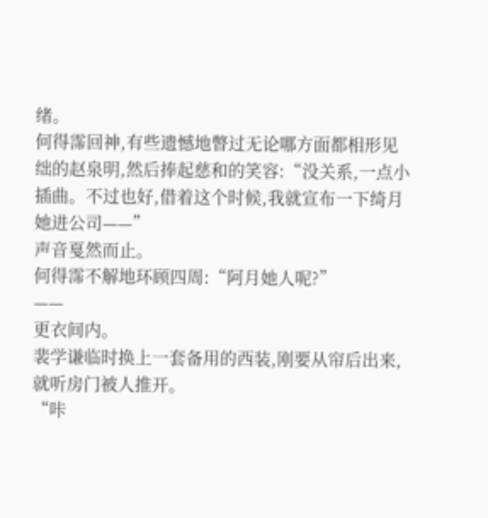绪。
何得霈回神,有些遗憾地瞥过无论哪方面都相形见绌的赵泉明,然后捧起慈和的笑容:“没关系,一点小插曲。不过也好,借着这个时候,我就宣布一下绮月她进公司——”
声音戛然而止。
何得霈不解地环顾四周:“阿月她人呢?”
——
更衣间内。
裴学谦临时换上一套备用的西装,刚要从帘后出来,就听房门被人推开。
“咔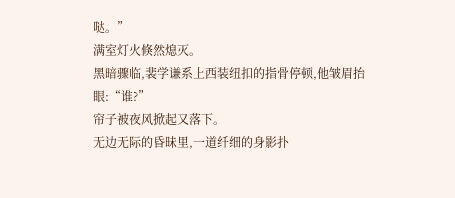哒。”
满室灯火倏然熄灭。
黑暗骤临,裴学谦系上西装纽扣的指骨停顿,他皱眉抬眼:“谁?”
帘子被夜风掀起又落下。
无边无际的昏昧里,一道纤细的身影扑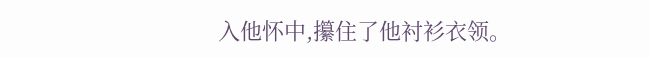入他怀中,攥住了他衬衫衣领。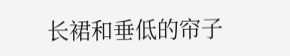长裙和垂低的帘子